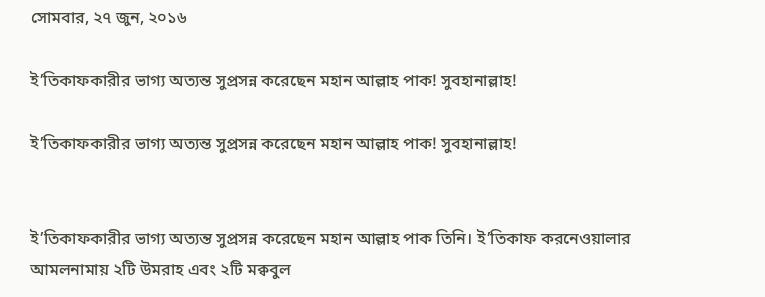সোমবার, ২৭ জুন, ২০১৬

ই’তিকাফকারীর ভাগ্য অত্যন্ত সুপ্রসন্ন করেছেন মহান আল্লাহ পাক! সুবহানাল্লাহ!

ই’তিকাফকারীর ভাগ্য অত্যন্ত সুপ্রসন্ন করেছেন মহান আল্লাহ পাক! সুবহানাল্লাহ!


ই’তিকাফকারীর ভাগ্য অত্যন্ত সুপ্রসন্ন করেছেন মহান আল্লাহ পাক তিনি। ই’তিকাফ করনেওয়ালার আমলনামায় ২টি উমরাহ এবং ২টি মক্ববুল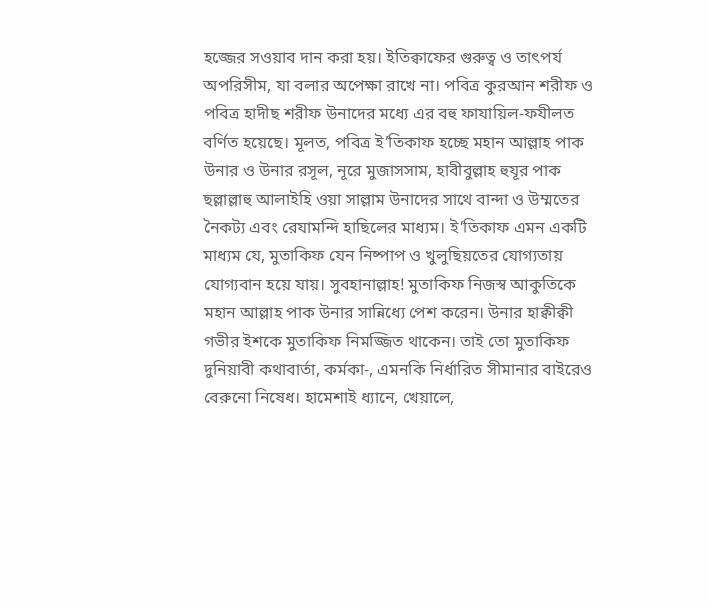হজ্জের সওয়াব দান করা হয়। ইতিক্বাফের গুরুত্ব ও তাৎপর্য অপরিসীম, যা বলার অপেক্ষা রাখে না। পবিত্র কুরআন শরীফ ও পবিত্র হাদীছ শরীফ উনাদের মধ্যে এর বহু ফাযায়িল-ফযীলত বর্ণিত হয়েছে। মূলত, পবিত্র ই’তিকাফ হচ্ছে মহান আল্লাহ পাক উনার ও উনার রসূল, নূরে মুজাসসাম, হাবীবুল্লাহ হুযূর পাক ছল্লাল্লাহু আলাইহি ওয়া সাল্লাম উনাদের সাথে বান্দা ও উম্মতের নৈকট্য এবং রেযামন্দি হাছিলের মাধ্যম। ই’তিকাফ এমন একটি মাধ্যম যে, মুতাকিফ যেন নিষ্পাপ ও খুলুছিয়তের যোগ্যতায় যোগ্যবান হয়ে যায়। সুবহানাল্লাহ! মুতাকিফ নিজস্ব আকুতিকে মহান আল্লাহ পাক উনার সান্নিধ্যে পেশ করেন। উনার হাক্বীক্বী গভীর ইশকে মুতাকিফ নিমজ্জিত থাকেন। তাই তো মুতাকিফ দুনিয়াবী কথাবার্তা, কর্মকা-, এমনকি নির্ধারিত সীমানার বাইরেও বেরুনো নিষেধ। হামেশাই ধ্যানে, খেয়ালে,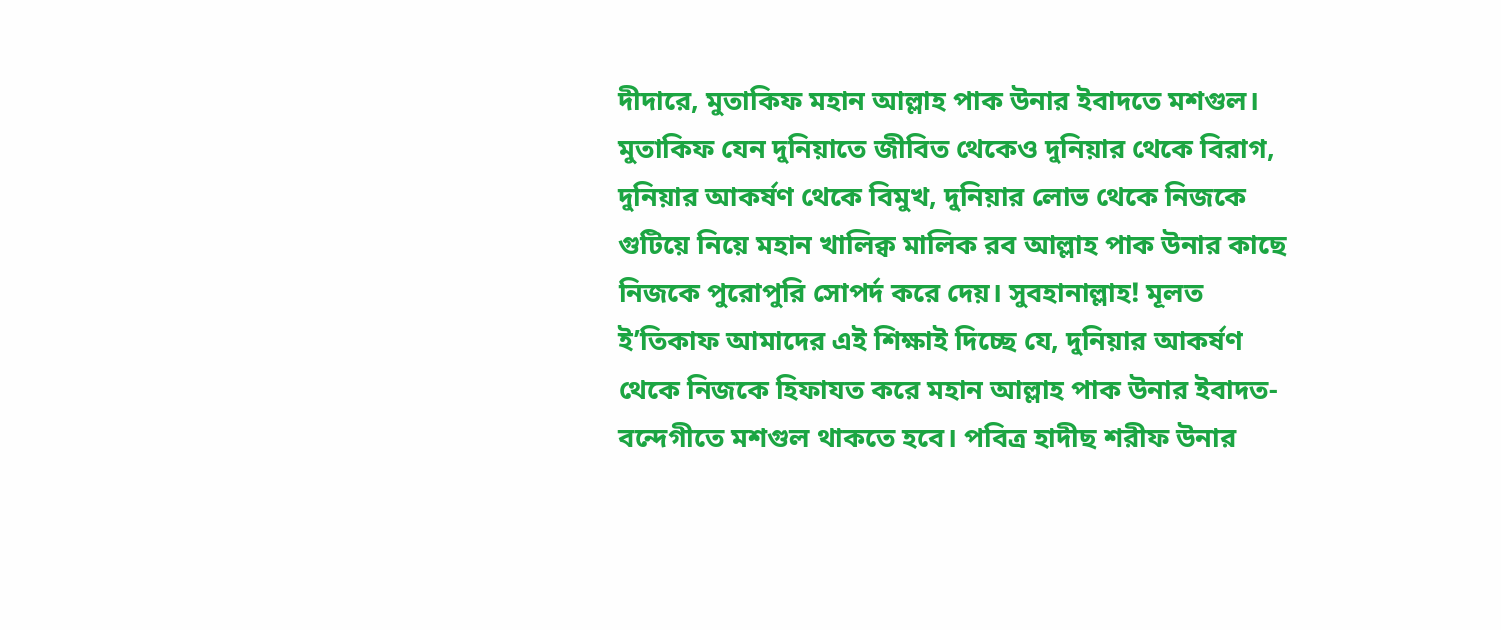দীদারে, মুতাকিফ মহান আল্লাহ পাক উনার ইবাদতে মশগুল। মুতাকিফ যেন দুনিয়াতে জীবিত থেকেও দুনিয়ার থেকে বিরাগ, দুনিয়ার আকর্ষণ থেকে বিমুখ, দুনিয়ার লোভ থেকে নিজকে গুটিয়ে নিয়ে মহান খালিক্ব মালিক রব আল্লাহ পাক উনার কাছে নিজকে পুরোপুরি সোপর্দ করে দেয়। সুবহানাল্লাহ! মূলত ই’তিকাফ আমাদের এই শিক্ষাই দিচ্ছে যে, দুনিয়ার আকর্ষণ থেকে নিজকে হিফাযত করে মহান আল্লাহ পাক উনার ইবাদত-বন্দেগীতে মশগুল থাকতে হবে। পবিত্র হাদীছ শরীফ উনার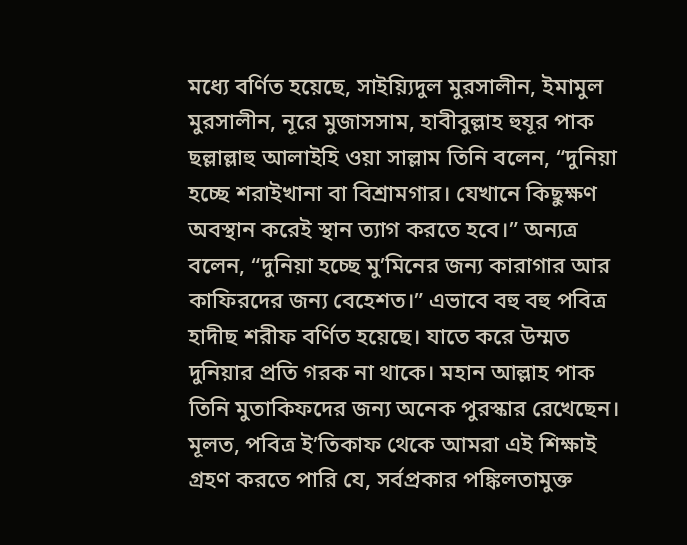মধ্যে বর্ণিত হয়েছে, সাইয়্যিদুল মুরসালীন, ইমামুল মুরসালীন, নূরে মুজাসসাম, হাবীবুল্লাহ হুযূর পাক ছল্লাল্লাহু আলাইহি ওয়া সাল্লাম তিনি বলেন, “দুনিয়া হচ্ছে শরাইখানা বা বিশ্রামগার। যেখানে কিছুক্ষণ অবস্থান করেই স্থান ত্যাগ করতে হবে।” অন্যত্র বলেন, “দুনিয়া হচ্ছে মু’মিনের জন্য কারাগার আর কাফিরদের জন্য বেহেশত।” এভাবে বহু বহু পবিত্র হাদীছ শরীফ বর্ণিত হয়েছে। যাতে করে উম্মত দুনিয়ার প্রতি গরক না থাকে। মহান আল্লাহ পাক তিনি মুতাকিফদের জন্য অনেক পুরস্কার রেখেছেন। মূলত, পবিত্র ই’তিকাফ থেকে আমরা এই শিক্ষাই গ্রহণ করতে পারি যে, সর্বপ্রকার পঙ্কিলতামুক্ত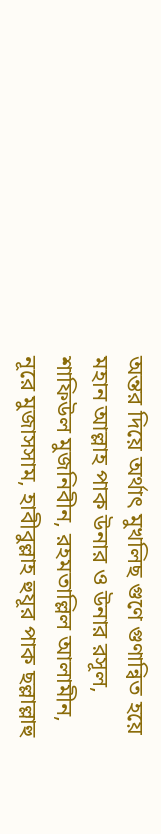অন্তর দিয়ে অর্থাৎ মুখলিছ গুণে গুণান্বিত হয়ে মহান আল্লাহ পাক উনার ও উনার রসূল, শাফিউল মুজনিবীন, রহমতাল্লিল আলামীন, নূরে মুজাসসাম, হাবীবুল্লাহ হুযূর পাক ছল্লাল্লাহু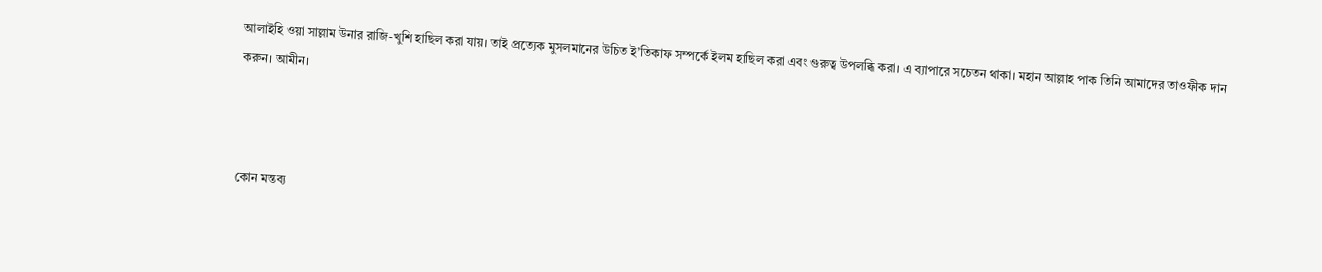আলাইহি ওয়া সাল্লাম উনার রাজি-খুশি হাছিল করা যায়। তাই প্রত্যেক মুসলমানের উচিত ই’তিকাফ সম্পর্কে ইলম হাছিল করা এবং গুরুত্ব উপলব্ধি করা। এ ব্যাপারে সচেতন থাকা। মহান আল্লাহ পাক তিনি আমাদের তাওফীক দান করুন। আমীন।



কোন মন্তব্য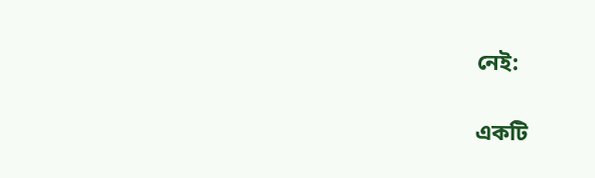নেই:

একটি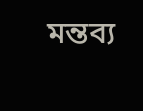মন্তব্য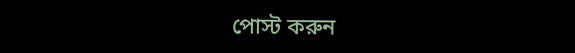পোস্ট করুন